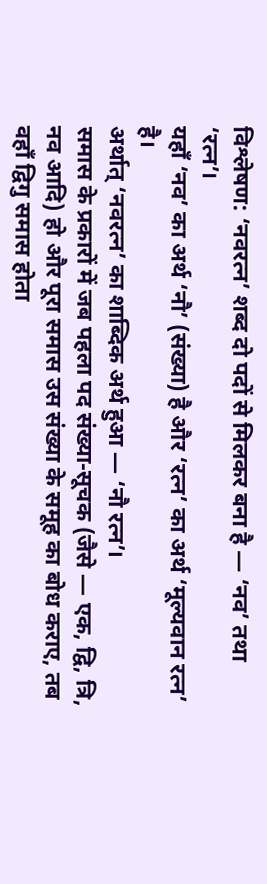विश्लेषण: ‘नवरत्न’ शब्द दो पदों से मिलकर बना है — ‘नव’ तथा ‘रत्न’।
यहाँ ‘नव’ का अर्थ ‘नौ’ (संख्या) है और ‘रत्न’ का अर्थ ‘मूल्यवान रत्न’ है।
अर्थात् ‘नवरत्न’ का शाब्दिक अर्थ हुआ — ‘नौ रत्न’।
समास के प्रकारों में जब पहला पद संख्या-सूचक (जैसे — एक, द्वि, त्रि, नव आदि) हो और पूरा समास उस संख्या के समूह का बोध कराए, तब वहाँ द्विगु समास होता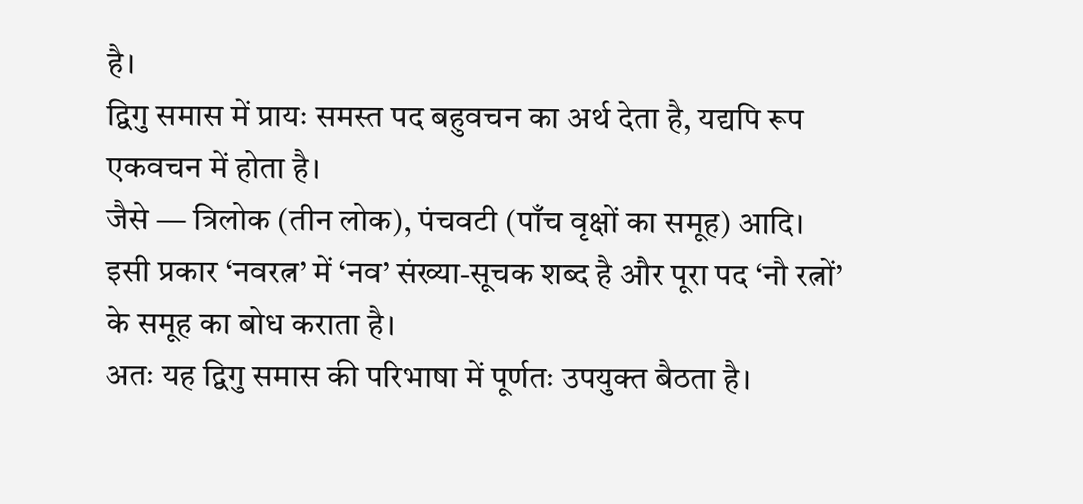है।
द्विगु समास में प्रायः समस्त पद बहुवचन का अर्थ देता है, यद्यपि रूप एकवचन में होता है।
जैसे — त्रिलोक (तीन लोक), पंचवटी (पाँच वृक्षों का समूह) आदि।
इसी प्रकार ‘नवरत्न’ में ‘नव’ संख्या-सूचक शब्द है और पूरा पद ‘नौ रत्नों’ के समूह का बोध कराता है।
अतः यह द्विगु समास की परिभाषा में पूर्णतः उपयुक्त बैठता है।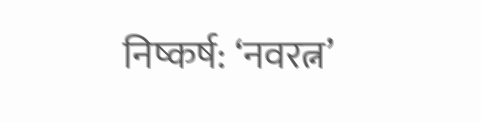निष्कर्ष: ‘नवरत्न’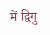में द्विगु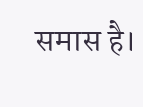समास है।